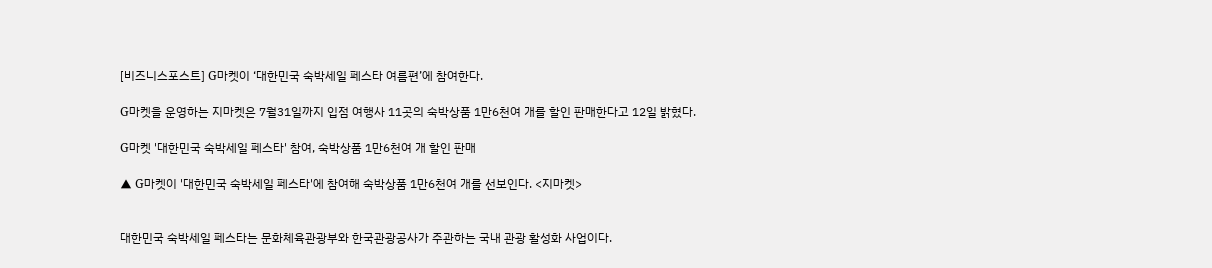[비즈니스포스트] G마켓이 ‘대한민국 숙박세일 페스타 여름편’에 참여한다.

G마켓을 운영하는 지마켓은 7월31일까지 입점 여행사 11곳의 숙박상품 1만6천여 개를 할인 판매한다고 12일 밝혔다.

G마켓 '대한민국 숙박세일 페스타' 참여, 숙박상품 1만6천여 개 할인 판매

▲ G마켓이 '대한민국 숙박세일 페스타'에 참여해 숙박상품 1만6천여 개를 선보인다. <지마켓>


대한민국 숙박세일 페스타는 문화체육관광부와 한국관광공사가 주관하는 국내 관광 활성화 사업이다.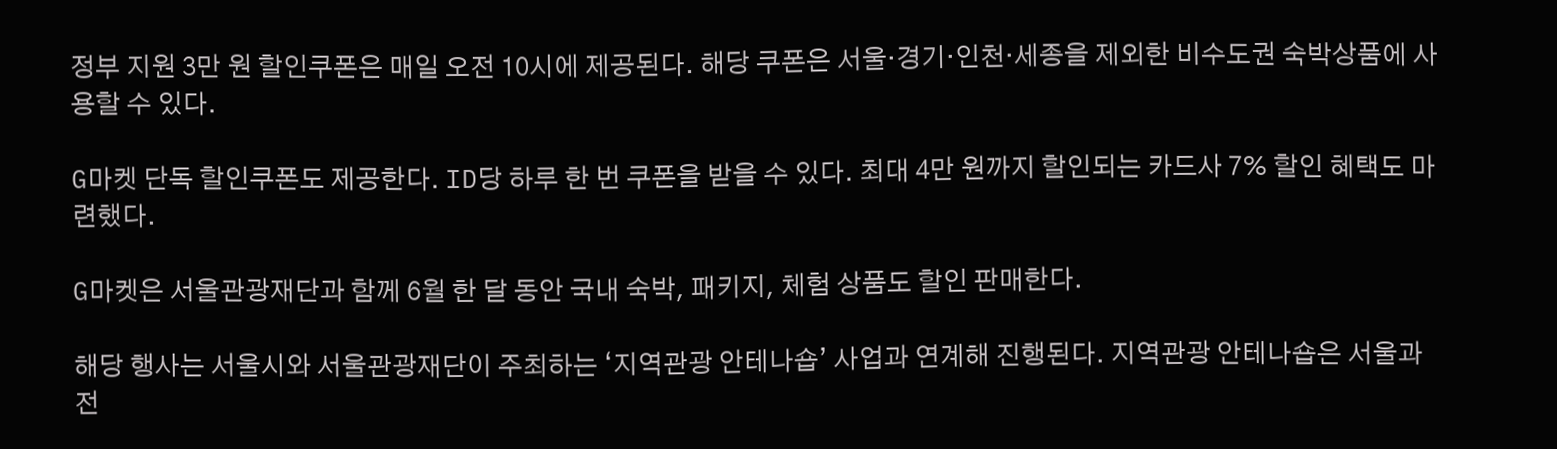정부 지원 3만 원 할인쿠폰은 매일 오전 10시에 제공된다. 해당 쿠폰은 서울·경기·인천·세종을 제외한 비수도권 숙박상품에 사용할 수 있다.

G마켓 단독 할인쿠폰도 제공한다. ID당 하루 한 번 쿠폰을 받을 수 있다. 최대 4만 원까지 할인되는 카드사 7% 할인 혜택도 마련했다.

G마켓은 서울관광재단과 함께 6월 한 달 동안 국내 숙박, 패키지, 체험 상품도 할인 판매한다.

해당 행사는 서울시와 서울관광재단이 주최하는 ‘지역관광 안테나숍’ 사업과 연계해 진행된다. 지역관광 안테나숍은 서울과 전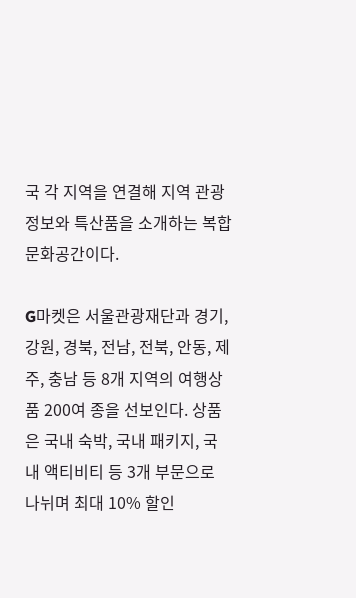국 각 지역을 연결해 지역 관광 정보와 특산품을 소개하는 복합문화공간이다.

G마켓은 서울관광재단과 경기, 강원, 경북, 전남, 전북, 안동, 제주, 충남 등 8개 지역의 여행상품 200여 종을 선보인다. 상품은 국내 숙박, 국내 패키지, 국내 액티비티 등 3개 부문으로 나뉘며 최대 10% 할인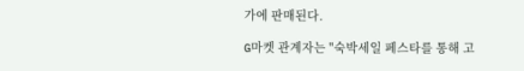가에 판매된다.

G마켓 관계자는 "숙박세일 페스타를 통해 고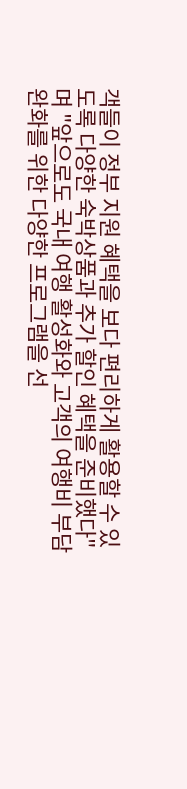객들이 정부 지원 혜택을 보다 편리하게 활용할 수 있도록 다양한 숙박상품과 추가 할인 혜택을 준비했다"며 "앞으로도 국내 여행 활성화와 고객의 여행비 부담 완화를 위한 다양한 프로그램을 선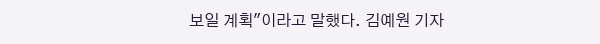보일 계획"이라고 말했다. 김예원 기자